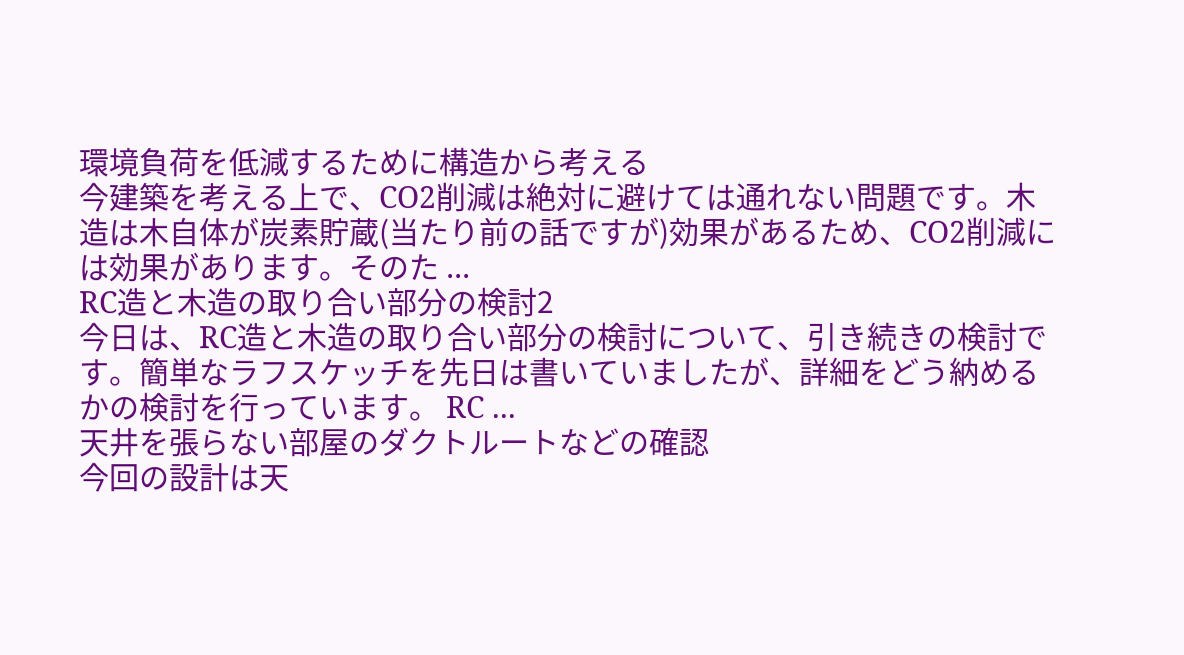環境負荷を低減するために構造から考える
今建築を考える上で、CO2削減は絶対に避けては通れない問題です。木造は木自体が炭素貯蔵(当たり前の話ですが)効果があるため、CO2削減には効果があります。そのた ...
RC造と木造の取り合い部分の検討2
今日は、RC造と木造の取り合い部分の検討について、引き続きの検討です。簡単なラフスケッチを先日は書いていましたが、詳細をどう納めるかの検討を行っています。 RC ...
天井を張らない部屋のダクトルートなどの確認
今回の設計は天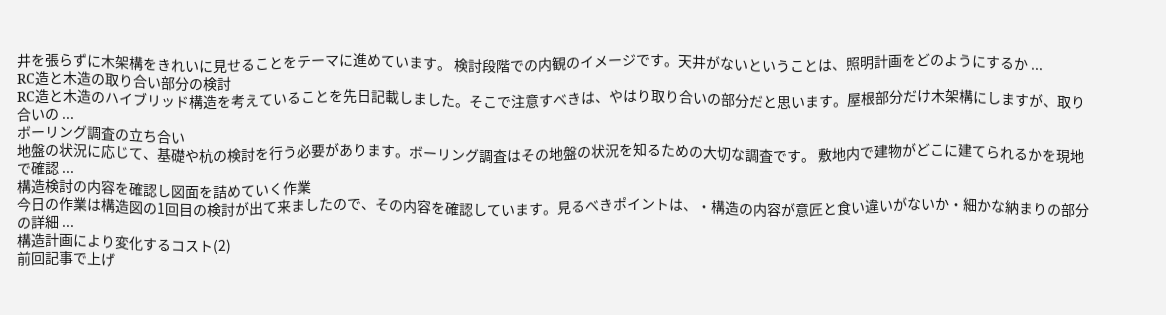井を張らずに木架構をきれいに見せることをテーマに進めています。 検討段階での内観のイメージです。天井がないということは、照明計画をどのようにするか ...
RC造と木造の取り合い部分の検討
RC造と木造のハイブリッド構造を考えていることを先日記載しました。そこで注意すべきは、やはり取り合いの部分だと思います。屋根部分だけ木架構にしますが、取り合いの ...
ボーリング調査の立ち合い
地盤の状況に応じて、基礎や杭の検討を行う必要があります。ボーリング調査はその地盤の状況を知るための大切な調査です。 敷地内で建物がどこに建てられるかを現地で確認 ...
構造検討の内容を確認し図面を詰めていく作業
今日の作業は構造図の1回目の検討が出て来ましたので、その内容を確認しています。見るべきポイントは、・構造の内容が意匠と食い違いがないか・細かな納まりの部分の詳細 ...
構造計画により変化するコスト(2)
前回記事で上げ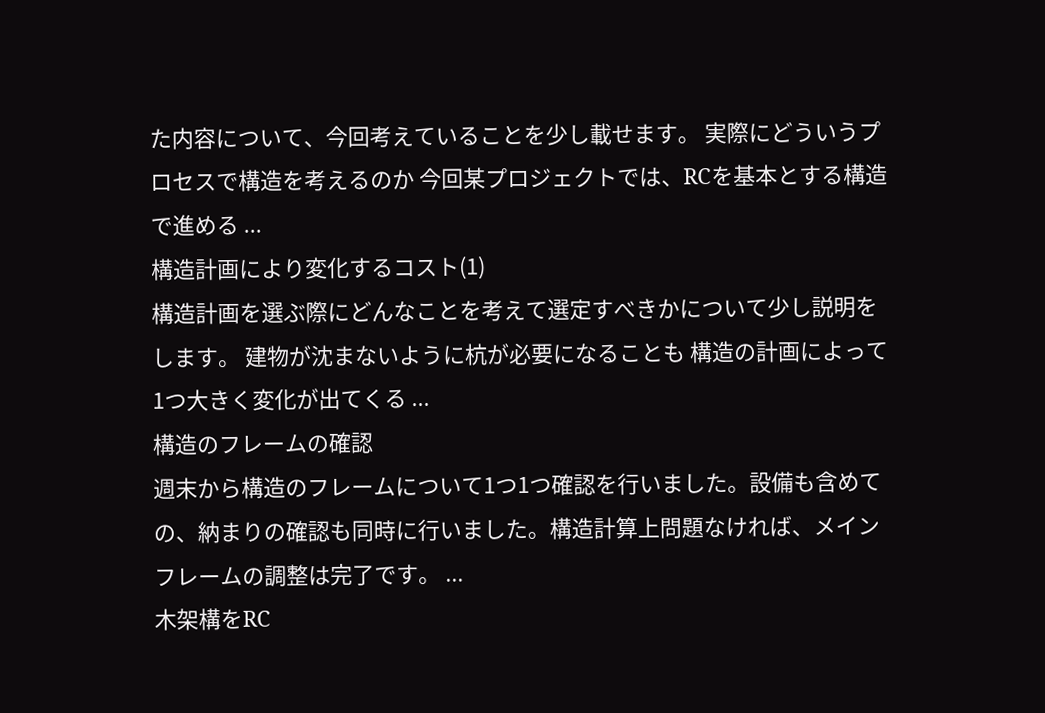た内容について、今回考えていることを少し載せます。 実際にどういうプロセスで構造を考えるのか 今回某プロジェクトでは、RCを基本とする構造で進める ...
構造計画により変化するコスト(1)
構造計画を選ぶ際にどんなことを考えて選定すべきかについて少し説明をします。 建物が沈まないように杭が必要になることも 構造の計画によって1つ大きく変化が出てくる ...
構造のフレームの確認
週末から構造のフレームについて1つ1つ確認を行いました。設備も含めての、納まりの確認も同時に行いました。構造計算上問題なければ、メインフレームの調整は完了です。 ...
木架構をRC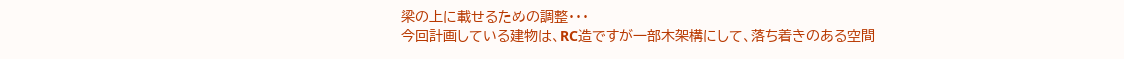梁の上に載せるための調整・・・
今回計画している建物は、RC造ですが一部木架構にして、落ち着きのある空間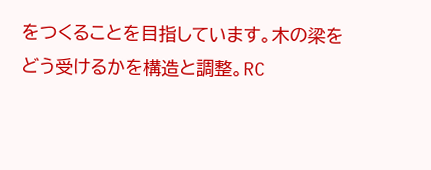をつくることを目指しています。木の梁をどう受けるかを構造と調整。RC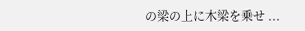の梁の上に木梁を乗せ ...